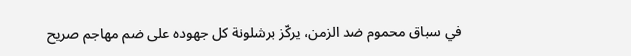في سباق محموم ضد الزمن، يركّز برشلونة كل جهوده على ضم مهاجم صريح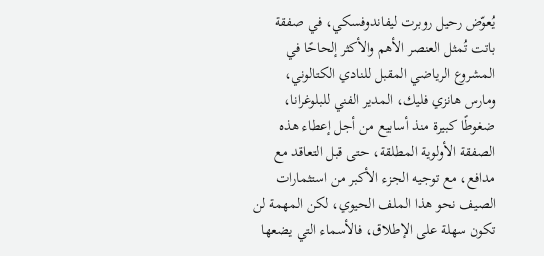يُعوّض رحيل روبرت ليفاندوفسكي، في صفقة باتت تُمثل العنصر الأهم والأكثر إلحاحًا في المشروع الرياضي المقبل للنادي الكتالوني، ومارس هانزي فليك، المدير الفني للبلوغرانا، ضغوطًا كبيرة منذ أسابيع من أجل إعطاء هذه الصفقة الأولوية المطلقة، حتى قبل التعاقد مع مدافع، مع توجيه الجزء الأكبر من استثمارات الصيف نحو هذا الملف الحيوي، لكن المهمة لن تكون سهلة على الإطلاق، فالأسماء التي يضعها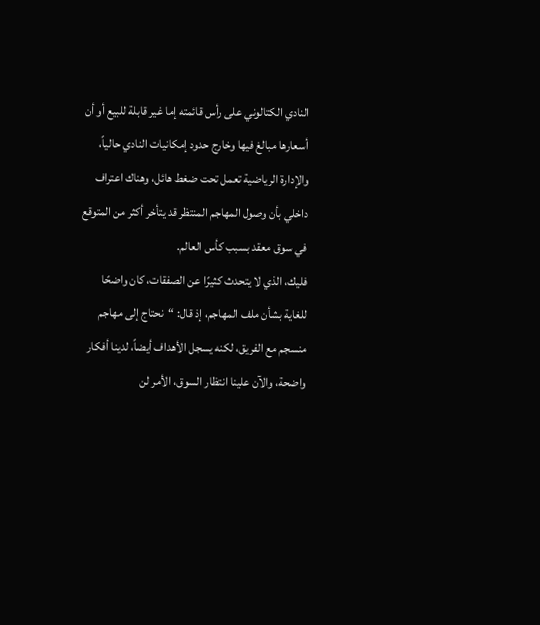النادي الكتالوني على رأس قائمته إما غير قابلة للبيع أو أن أسعارها مبالغ فيها وخارج حدود إمكانيات النادي حالياً، والإدارة الرياضية تعمل تحت ضغط هائل، وهناك اعتراف داخلي بأن وصول المهاجم المنتظر قد يتأخر أكثر من المتوقع في سوق معقد بسبب كأس العالم.
فليك، الذي لا يتحدث كثيرًا عن الصفقات، كان واضحًا للغاية بشأن ملف المهاجم، إذ قال: “نحتاج إلى مهاجم منسجم مع الفريق، لكنه يسجل الأهداف أيضاً، لدينا أفكار واضحة، والآن علينا انتظار السوق، الأمر لن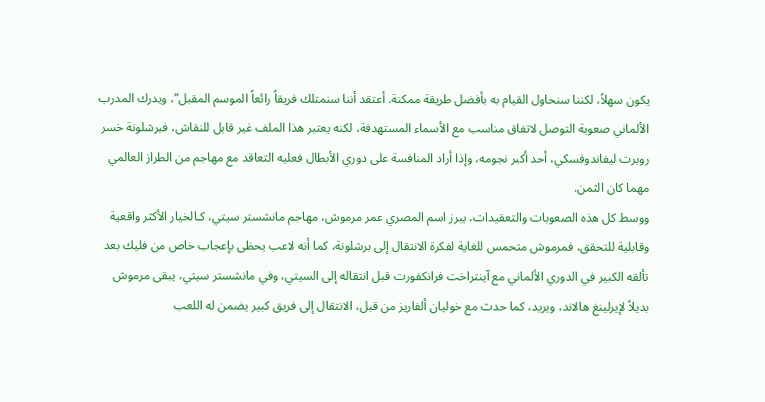يكون سهلاً، لكننا سنحاول القيام به بأفضل طريقة ممكنة. أعتقد أننا سنمتلك فريقاً رائعاً الموسم المقبل”، ويدرك المدرب الألماني صعوبة التوصل لاتفاق مناسب مع الأسماء المستهدفة، لكنه يعتبر هذا الملف غير قابل للنقاش، فبرشلونة خسر روبرت ليفاندوفسكي، أحد أكبر نجومه، وإذا أراد المنافسة على دوري الأبطال فعليه التعاقد مع مهاجم من الطراز العالمي مهما كان الثمن.
ووسط كل هذه الصعوبات والتعقيدات، يبرز اسم المصري عمر مرموش، مهاجم مانشستر سيتي، كـالخيار الأكثر واقعية وقابلية للتحقق، فمرموش متحمس للغاية لفكرة الانتقال إلى برشلونة، كما أنه لاعب يحظى بإعجاب خاص من فليك بعد تألقه الكبير في الدوري الألماني مع آينتراخت فرانكفورت قبل انتقاله إلى السيتي، وفي مانشستر سيتي، يبقى مرموش بديلاً لإيرلينغ هالاند، ويريد، كما حدث مع خوليان ألفاريز من قبل، الانتقال إلى فريق كبير يضمن له اللعب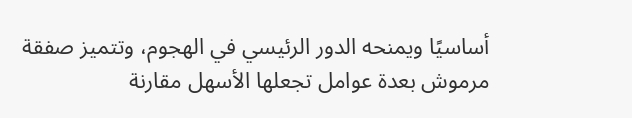أساسيًا ويمنحه الدور الرئيسي في الهجوم، وتتميز صفقة مرموش بعدة عوامل تجعلها الأسهل مقارنة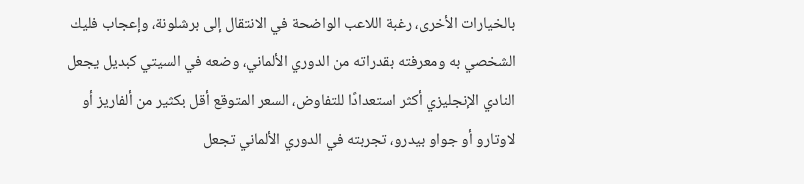بالخيارات الأخرى، رغبة اللاعب الواضحة في الانتقال إلى برشلونة، وإعجاب فليك الشخصي به ومعرفته بقدراته من الدوري الألماني، وضعه في السيتي كبديل يجعل النادي الإنجليزي أكثر استعدادًا للتفاوض، السعر المتوقع أقل بكثير من ألفاريز أو لاوتارو أو جواو بيدرو، تجربته في الدوري الألماني تجعل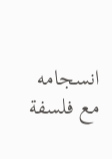انسجامه مع فلسفة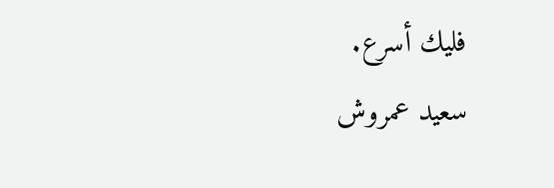فليك أسرع.
سعيد عمروش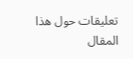تعليقات حول هذا المقال